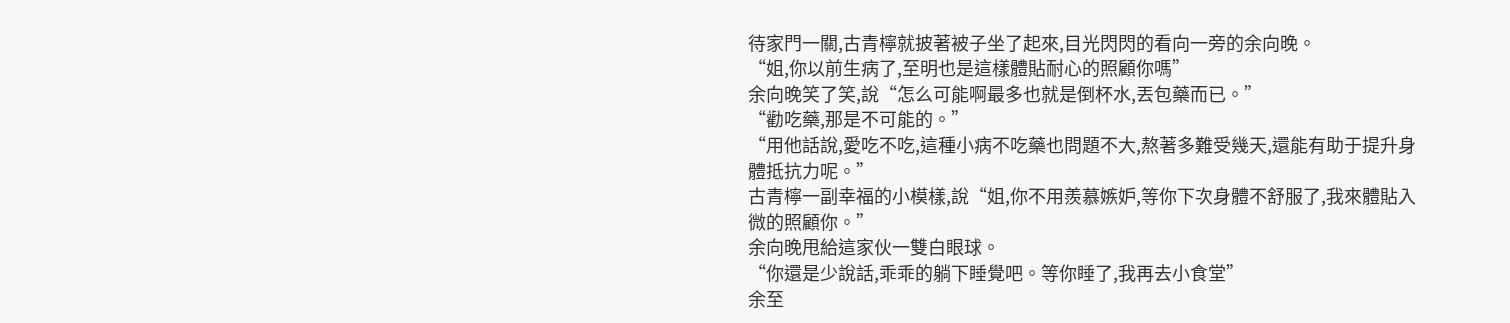待家門一關,古青檸就披著被子坐了起來,目光閃閃的看向一旁的余向晚。
“姐,你以前生病了,至明也是這樣體貼耐心的照顧你嗎”
余向晚笑了笑,說“怎么可能啊最多也就是倒杯水,丟包藥而已。”
“勸吃藥,那是不可能的。”
“用他話說,愛吃不吃,這種小病不吃藥也問題不大,熬著多難受幾天,還能有助于提升身體抵抗力呢。”
古青檸一副幸福的小模樣,說“姐,你不用羨慕嫉妒,等你下次身體不舒服了,我來體貼入微的照顧你。”
余向晚甩給這家伙一雙白眼球。
“你還是少說話,乖乖的躺下睡覺吧。等你睡了,我再去小食堂”
余至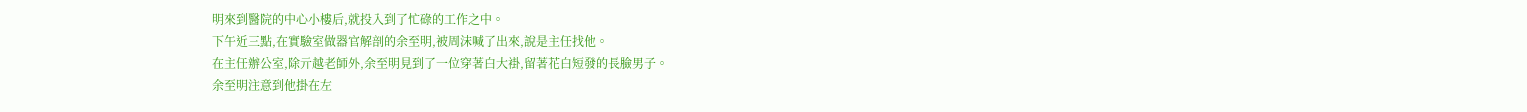明來到醫院的中心小樓后,就投入到了忙碌的工作之中。
下午近三點,在實驗室做器官解剖的余至明,被周沫喊了出來,說是主任找他。
在主任辦公室,除亓越老師外,余至明見到了一位穿著白大褂,留著花白短發的長臉男子。
余至明注意到他掛在左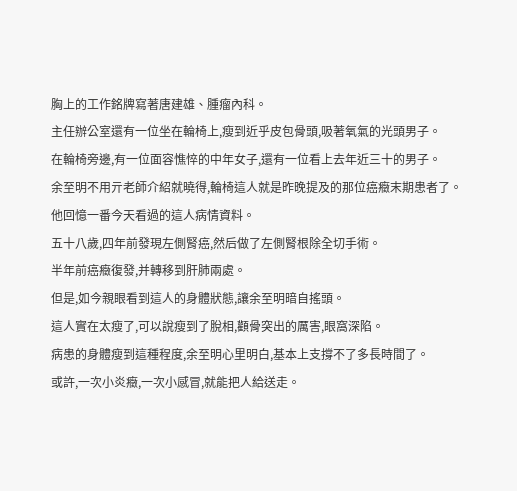胸上的工作銘牌寫著唐建雄、腫瘤內科。
主任辦公室還有一位坐在輪椅上,瘦到近乎皮包骨頭,吸著氧氣的光頭男子。
在輪椅旁邊,有一位面容憔悴的中年女子,還有一位看上去年近三十的男子。
余至明不用亓老師介紹就曉得,輪椅這人就是昨晚提及的那位癌癥末期患者了。
他回憶一番今天看過的這人病情資料。
五十八歲,四年前發現左側腎癌,然后做了左側腎根除全切手術。
半年前癌癥復發,并轉移到肝肺兩處。
但是,如今親眼看到這人的身體狀態,讓余至明暗自搖頭。
這人實在太瘦了,可以說瘦到了脫相,顴骨突出的厲害,眼窩深陷。
病患的身體瘦到這種程度,余至明心里明白,基本上支撐不了多長時間了。
或許,一次小炎癥,一次小感冒,就能把人給送走。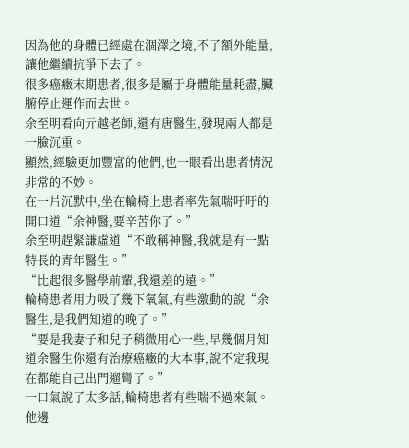因為他的身體已經處在涸澤之境,不了額外能量,讓他繼續抗爭下去了。
很多癌癥末期患者,很多是屬于身體能量耗盡,臟腑停止運作而去世。
余至明看向亓越老師,還有唐醫生,發現兩人都是一臉沉重。
顯然,經驗更加豐富的他們,也一眼看出患者情況非常的不妙。
在一片沉默中,坐在輪椅上患者率先氣喘吁吁的開口道“余神醫,要辛苦你了。”
余至明趕緊謙虛道“不敢稱神醫,我就是有一點特長的青年醫生。”
“比起很多醫學前輩,我還差的遠。”
輪椅患者用力吸了幾下氧氣,有些激動的說“余醫生,是我們知道的晚了。”
“要是我妻子和兒子稍微用心一些,早幾個月知道余醫生你還有治療癌癥的大本事,說不定我現在都能自己出門遛彎了。”
一口氣說了太多話,輪椅患者有些喘不過來氣。
他邊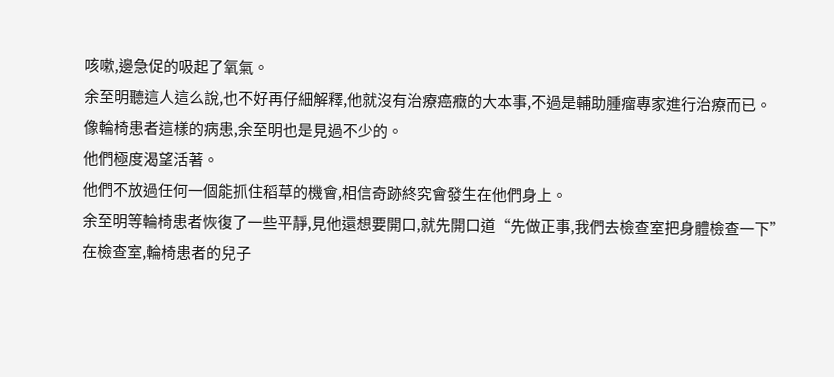咳嗽,邊急促的吸起了氧氣。
余至明聽這人這么說,也不好再仔細解釋,他就沒有治療癌癥的大本事,不過是輔助腫瘤專家進行治療而已。
像輪椅患者這樣的病患,余至明也是見過不少的。
他們極度渴望活著。
他們不放過任何一個能抓住稻草的機會,相信奇跡終究會發生在他們身上。
余至明等輪椅患者恢復了一些平靜,見他還想要開口,就先開口道“先做正事,我們去檢查室把身體檢查一下”
在檢查室,輪椅患者的兒子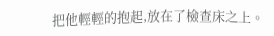把他輕輕的抱起,放在了檢查床之上。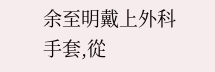余至明戴上外科手套,從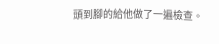頭到腳的給他做了一遍檢查。